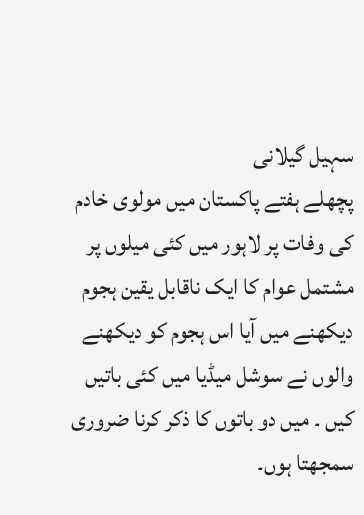سہیل گیلانی
پچھلے ہفتے پاکستان میں مولوی خادم کی وفات پر لاہور میں کئی میلوں پر مشتمل عوام کا ایک ناقابل یقین ہجوم دیکھنے میں آیا اس ہجوم کو دیکھنے والوں نے سوشل میڈیا میں کئی باتیں کیں ۔ میں دو باتوں کا ذکر کرنا ضروری سمجھتا ہوں۔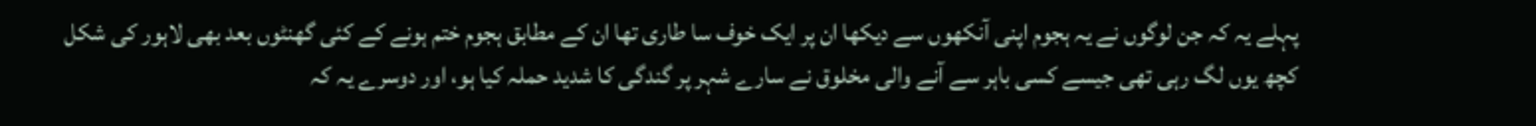پہلے یہ کہ جن لوگوں نے یہ ہجوم اپنی آنکھوں سے دیکھا ان پر ایک خوف سا طاری تھا ان کے مطابق ہجوم ختم ہونے کے کئی گھنٹوں بعد بھی لاہور کی شکل کچھ یوں لگ رہی تھی جیسے کسی باہر سے آنے والی مخلوق نے سارے شہر پر گندگی کا شدید حملہ کیا ہو، اور دوسرے یہ کہ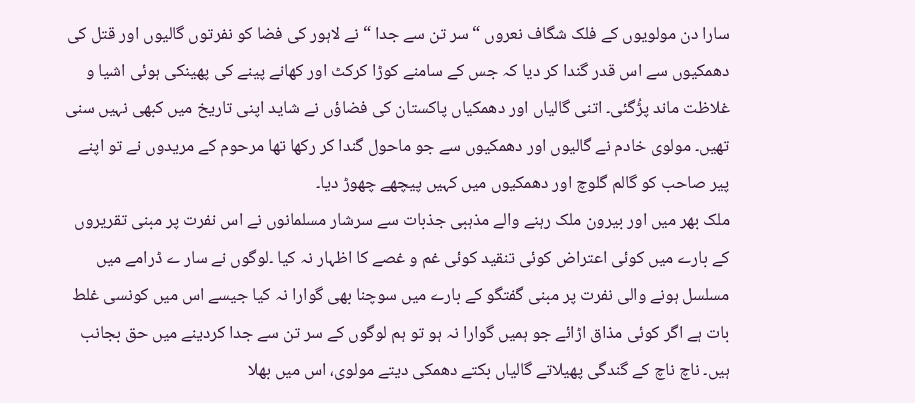سارا دن مولویوں کے فلک شگاف نعروں “سر تن سے جدا “ نے لاہور کی فضا کو نفرتوں گالیوں اور قتل کی دھمکیوں سے اس قدر گندا کر دیا کہ جس کے سامنے کوڑا کرکٹ اور کھانے پینے کی پھینکی ہوئی اشیا و غلاظت ماند پڑُگئی۔ اتنی گالیاں اور دھمکیاں پاکستان کی فضاؤں نے شاید اپنی تاریخ میں کبھی نہیں سنی تھیں۔ مولوی خادم نے گالیوں اور دھمکیوں سے جو ماحول گندا کر رکھا تھا مرحوم کے مریدوں نے تو اپنے پیر صاحب کو گالم گلوچ اور دھمکیوں میں کہیں پیچھے چھوڑ دیا۔
ملک بھر میں اور بیرون ملک رہنے والے مذہبی جذبات سے سرشار مسلمانوں نے اس نفرت پر مبنی تقریروں کے بارے میں کوئی اعتراض کوئی تنقید کوئی غم و غصے کا اظہار نہ کیا ۔لوگوں نے سار ے ڈرامے میں مسلسل ہونے والی نفرت پر مبنی گفتگو کے بارے میں سوچنا بھی گوارا نہ کیا جیسے اس میں کونسی غلط بات ہے اگر کوئی مذاق اڑائے جو ہمیں گوارا نہ ہو تو ہم لوگوں کے سر تن سے جدا کردینے میں حق بجانب ہیں۔ ناچ ناچ کے گندگی پھیلاتے گالیاں بکتے دھمکی دیتے مولوی، اس میں بھلا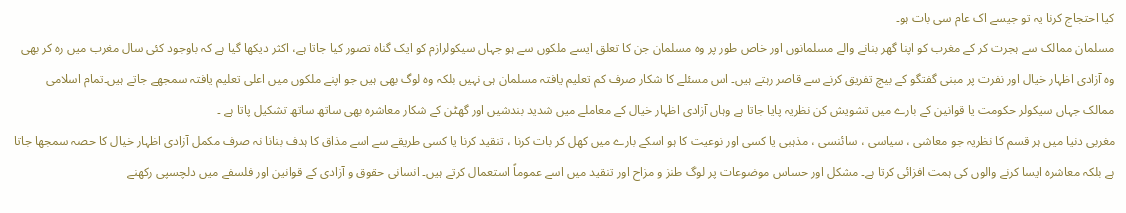کیا احتجاج کرنا یہ تو جیسے اک عام سی بات ہو۔
مسلمان ممالک سے ہجرت کر کے مغرب کو اپنا گھر بنانے والے مسلمانوں اور خاص طور پر وہ مسلمان جن کا تعلق ایسے ملکوں سے ہو جہاں سیکولرازم کو ایک گناہ تصور کیا جاتا ہے، اکثر دیکھا گیا ہے کہ باوجود کئی سال مغرب میں رہ کر بھی وہ آزادی اظہار خیال اور نفرت پر مبنی گفتگو کے بیچ تفریق کرنے سے قاصر رہتے ہیں۔ اس مسئلے کا شکار صرف کم تعلیم یافتہ مسلمان ہی نہیں بلکہ وہ لوگ بھی ہیں جو اپنے ملکوں میں اعلی تعلیم یافتہ سمجھے جاتے ہیں۔تمام اسلامی ممالک جہاں سیکولر حکومت یا قوانین کے بارے میں تشویش کن نظریہ پایا جاتا ہے وہاں آزادی اظہار خیال کے معاملے میں شدید بندشیں اور گھٹن کے شکار معاشرہ بھی ساتھ ساتھ تشکیل پاتا ہے ۔
مغربی دنیا میں ہر قسم کا نظریہ جو معاشی ، سیاسی ، سائنسی ، مذہبی یا کسی اور نوعیت کا ہو اسکے بارے میں کھل کر بات کرنا ، تنقید کرنا یا کسی طریقے سے اسے مذاق کا ہدف بنانا نہ صرف مکمل آزادی اظہار خیال کا حصہ سمجھا جاتا ہے بلکہ معاشرہ ایسا کرنے والوں کی ہمت افزائی کرتا ہے۔ مشکل اور حساس موضوعات پر لوگ طنز و مزاح اور تنقید میں اسے عموماً استعمال کرتے ہیں۔ انسانی حقوق و آزادی کے قوانین اور فلسفے میں دلچسپی رکھنے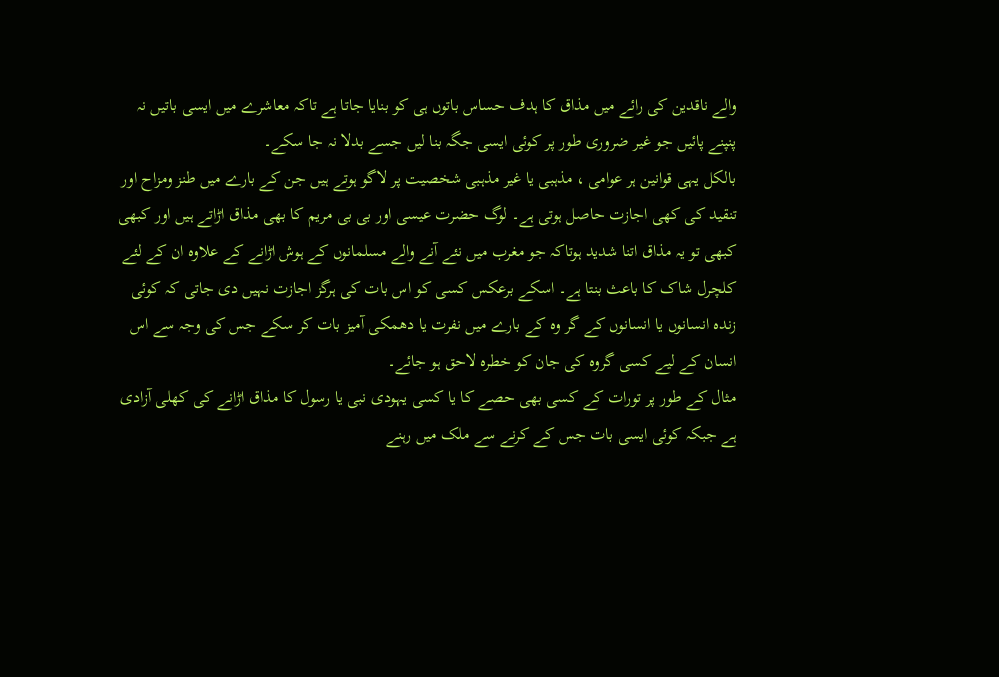والے ناقدین کی رائے میں مذاق کا ہدف حساس باتوں ہی کو بنایا جاتا ہے تاکہ معاشرے میں ایسی باتیں نہ پنپنے پائیں جو غیر ضروری طور پر کوئی ایسی جگہ بنا لیں جسے بدلا نہ جا سکے۔
بالکل یہی قوانین ہر عوامی ، مذہبی یا غیر مذہبی شخصیت پر لاگو ہوتے ہیں جن کے بارے میں طنز ومزاح اور تنقید کی کھی اجازت حاصل ہوتی ہے۔ لوگ حضرت عیسی اور بی بی مریم کا بھی مذاق اڑاتے ہیں اور کبھی کبھی تو یہ مذاق اتنا شدید ہوتاکہ جو مغرب میں نئے آنے والے مسلمانوں کے ہوش اڑانے کے علاوہ ان کے لئے کلچرل شاک کا باعث بنتا ہے۔ اسکے برعکس کسی کو اس بات کی ہرگز اجازت نہیں دی جاتی کہ کوئی زندہ انسانوں یا انسانوں کے گر وہ کے بارے میں نفرت یا دھمکی آمیز بات کر سکے جس کی وجہ سے اس انسان کے لیے کسی گروہ کی جان کو خطرہ لاحق ہو جائے۔
مثال کے طور پر تورات کے کسی بھی حصے کا یا کسی یہودی نبی یا رسول کا مذاق اڑانے کی کھلی آزادی ہے جبکہ کوئی ایسی بات جس کے کرنے سے ملک میں رہنے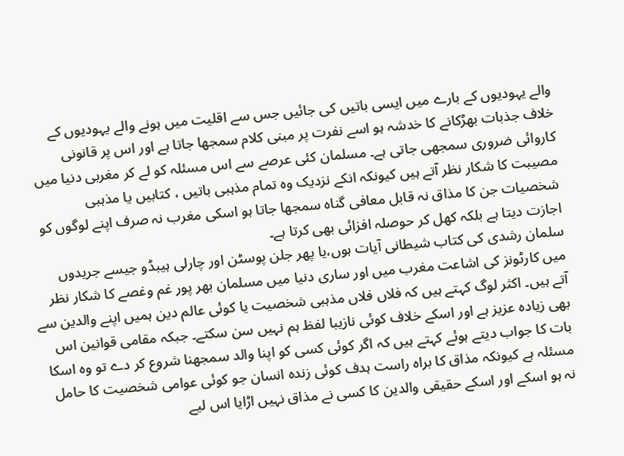والے یہودیوں کے بارے میں ایسی باتیں کی جائیں جس سے اقلیت میں ہونے والے یہودیوں کے خلاف جذبات بھڑکانے کا خدشہ ہو اسے نفرت پر مبنی کلام سمجھا جاتا ہے اور اس پر قانونی کاروائی ضروری سمجھی جاتی ہے۔ مسلمان کئی عرصے سے اس مسئلہ کو لے کر مغربی دنیا میں مصیبت کا شکار نظر آتے ہیں کیونکہ انکے نزدیک وہ تمام مذہبی باتیں ، کتابیں یا مذہبی شخصیات جن کا مذاق نہ قابل معافی گناہ سمجھا جاتا ہو اسکی مغرب نہ صرف اپنے لوگوں کو اجازت دیتا ہے بلکہ کھل کر حوصلہ افزائی بھی کرتا ہے۔
سلمان رشدی کی کتاب شیطانی آیات ہوں،یا پھر جلن پوسٹن اور چارلی ہیبڈو جیسے جریدوں میں کارٹونز کی اشاعت مغرب میں اور ساری دنیا میں مسلمان بھر پور غم وغصے کا شکار نظر آتے ہیں۔ اکثر لوگ کہتے ہیں کہ فلاں فلاں مذہبی شخصیت یا کوئی عالم دین ہمیں اپنے والدین سے بھی زیادہ عزیز ہے اور اسکے خلاف کوئی نازیبا لفظ ہم نہیں سن سکتے۔ جبکہ مقامی قوانین اس بات کا جواب دیتے ہوئے کہتے ہیں کہ اگر کوئی کسی کو اپنا والد سمجھنا شروع کر دے تو وہ اسکا مسئلہ ہے کیونکہ مذاق کا براہ راست ہدف کوئی زندہ انسان جو کوئی عوامی شخصیت کا حامل نہ ہو اسکے اور اسکے حقیقی والدین کا کسی نے مذاق نہیں اڑایا اس لیے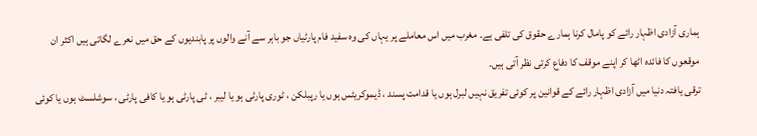ہماری آزادی اظہار رائے کو پامال کرنا ہمارے حقوق کی تلفی ہے۔ مغرب میں اس معاملے پر یہاں کی وہ سفید فام پارٹیاں جو باہر سے آنے والوں پر پابندیوں کے حق میں نعرے لگاتی ہیں اکثر ان موقعوں کا فائدہ اٹھا کر اپنے موقف کا دفاع کرتی نظر آتی ہیں۔
ترقی یافتہ دنیا میں آزادی اظہار رائے کے قوانین پر کوئی تفریق نہیں لبرل ہوں یا قدامت پسند ، ڈیموکریٹس ہوں یا رپبلکن ، ٹوری پارٹی ہو یا لیبر ، ٹی پارٹی ہو یا کافی پارٹی ، سوشلسٹ ہوں یا کوئی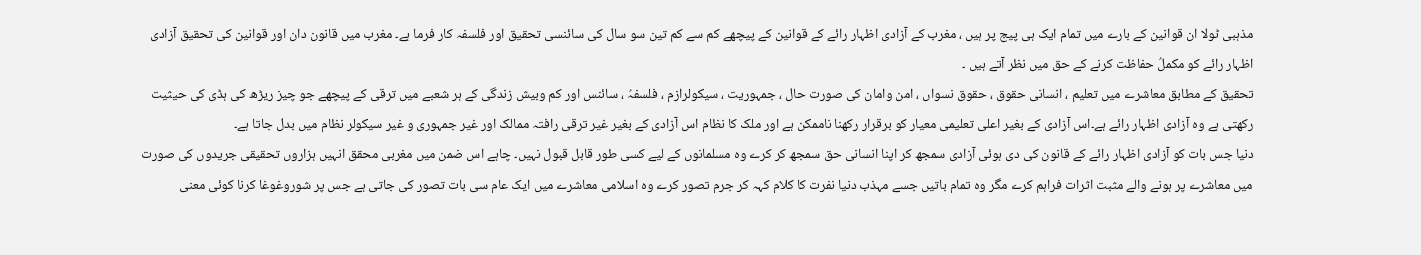مذہبی ٹولا ان قوانین کے بارے میں تمام ایک ہی پیج پر ہیں ، مغرب کے آزادی اظہار رائے کے قوانین کے پیچھے کم سے کم تین سو سال کی سائنسی تحقیق اور فلسفہ کار فرما ہے۔ مغرب میں قانون دان اور قوانین کی تحقیق آزادی اظہار رائے کو مکملُ حفاظت کرنے کے حق میں نظر آتے ہیں ۔
تحقیق کے مطابق معاشرے میں تعلیم ، انسانی حقوق ، حقوق نسواں ، امن وامان کی صورت حال ، جمہوریت ، سیکولرازم ، فلسفہُ ، سائنس اور کم وبیش زندگی کے ہر شعبے میں ترقی کے پیچھے جو چیز ریڑھ کی ہڈی کی حیثیت رکھتی ہے وہ آزادی اظہار رائے ہے۔اس آزادی کے بغیر اعلی تعلیمی معیار کو برقرار رکھنا ناممکن ہے اور ملک کا نظام اس آزادی کے بغیر غیر ترقی رافتہ ممالک اور غیر جمہوری و غیر سیکولر نظام میں بدل جاتا ہے۔
دنیا جس بات کو آزادی اظہار رائے کے قانون کی دی ہوئی آزادی سمجھ کر اپنا انسانی حق سمجھ کر کرے وہ مسلمانوں کے لیے کسی طور قابل قبول نہیں۔ چاہے اس ضمن میں مغربی محقق انہیں ہزاروں تحقیقی جریدوں کی صورت میں معاشرے پر ہونے والے مثبت اثرات فراہم کرے مگر وہ تمام باتیں جسے مہذب دنیا نفرت کا کلام کہہ کر جرم تصور کرے وہ اسلامی معاشرے میں ایک عام سی بات تصور کی جاتی ہے جس پر شوروغوغا کرنا کوئی معنی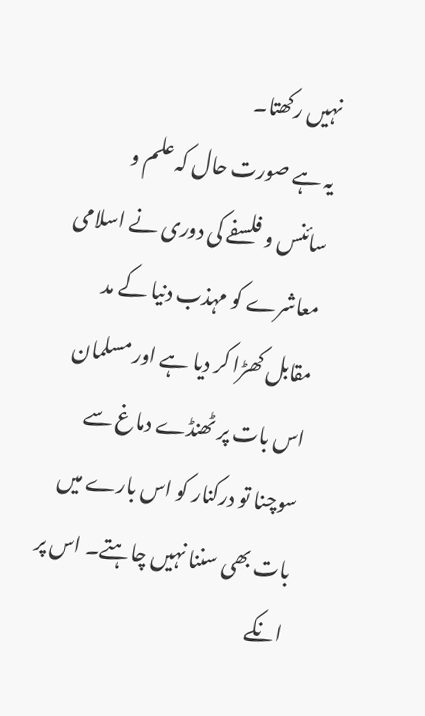نہیں رکھتا۔
یہ ہے صورت حال کہ علم و سائنس و فلسفے کی دوری نے اسلامی معاشرے کو مہذب دنیا کے مد مقابل کھڑا کر دیا ہے اور مسلمان اس بات پر ٹھنڈے دماغ سے سوچنا تو درکنار کو اس بارے میں بات بھی سننا نہیں چاہتے۔ اس پر انکے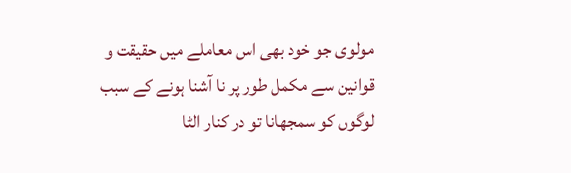مولوی جو خود بھی اس معاملے میں حقیقت و قوانین سے مکمل طور پر نا آشنا ہونے کے سبب لوگوں کو سمجھانا تو در کنار الٹا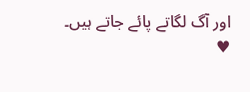اور آگ لگاتے پائے جاتے ہیں۔
♥